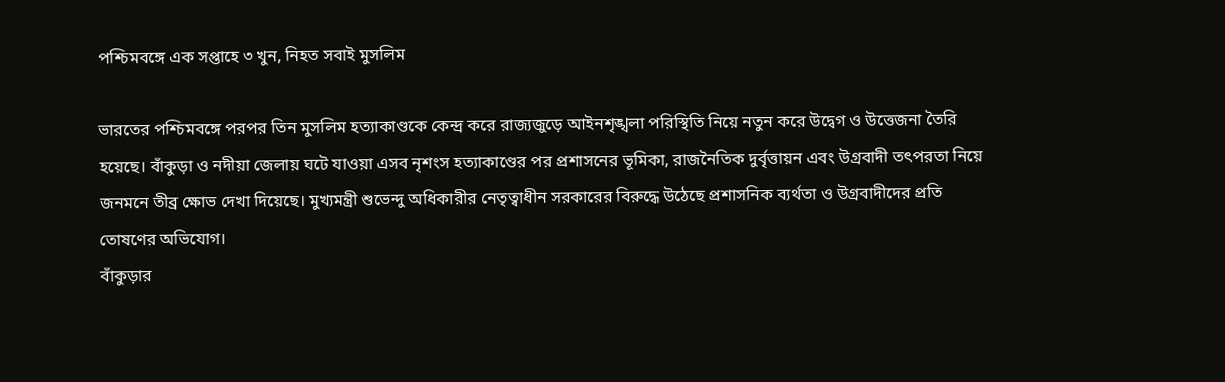পশ্চিমবঙ্গে এক সপ্তাহে ৩ খুন, নিহত সবাই মুসলিম

ভারতের পশ্চিমবঙ্গে পরপর তিন মুসলিম হত্যাকাণ্ডকে কেন্দ্র করে রাজ্যজুড়ে আইনশৃঙ্খলা পরিস্থিতি নিয়ে নতুন করে উদ্বেগ ও উত্তেজনা তৈরি হয়েছে। বাঁকুড়া ও নদীয়া জেলায় ঘটে যাওয়া এসব নৃশংস হত্যাকাণ্ডের পর প্রশাসনের ভূমিকা, রাজনৈতিক দুর্বৃত্তায়ন এবং উগ্রবাদী তৎপরতা নিয়ে জনমনে তীব্র ক্ষোভ দেখা দিয়েছে। মুখ্যমন্ত্রী শুভেন্দু অধিকারীর নেতৃত্বাধীন সরকারের বিরুদ্ধে উঠেছে প্রশাসনিক ব্যর্থতা ও উগ্রবাদীদের প্রতি তোষণের অভিযোগ।
বাঁকুড়ার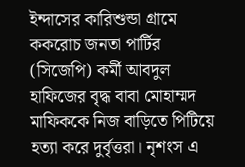ইন্দাসের কারিশুন্ডা গ্রামে ককরোচ জনতা পার্টির (সিজেপি) কর্মী আবদুল হাফিজের বৃদ্ধ বাবা মোহাম্মদ মাফিককে নিজ বাড়িতে পিটিয়ে হত্যা করে দুর্বৃত্তরা। নৃশংস এ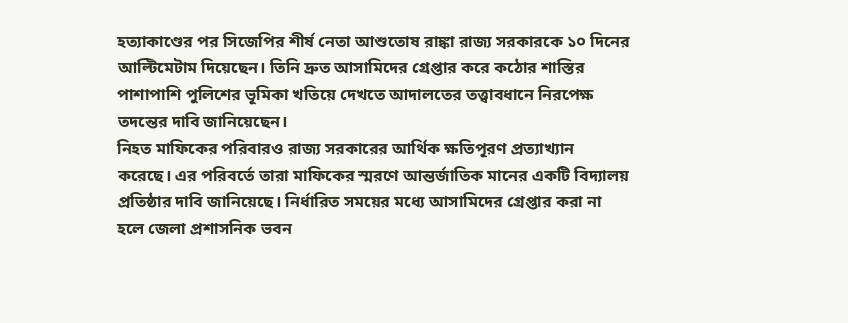হত্যাকাণ্ডের পর সিজেপির শীর্ষ নেতা আশুতোষ রাঙ্কা রাজ্য সরকারকে ১০ দিনের আল্টিমেটাম দিয়েছেন। তিনি দ্রুত আসামিদের গ্রেপ্তার করে কঠোর শাস্তির পাশাপাশি পুলিশের ভূমিকা খতিয়ে দেখতে আদালতের তত্ত্বাবধানে নিরপেক্ষ তদন্তের দাবি জানিয়েছেন।
নিহত মাফিকের পরিবারও রাজ্য সরকারের আর্থিক ক্ষতিপূরণ প্রত্যাখ্যান করেছে। এর পরিবর্তে তারা মাফিকের স্মরণে আন্তর্জাতিক মানের একটি বিদ্যালয় প্রতিষ্ঠার দাবি জানিয়েছে। নির্ধারিত সময়ের মধ্যে আসামিদের গ্রেপ্তার করা না হলে জেলা প্রশাসনিক ভবন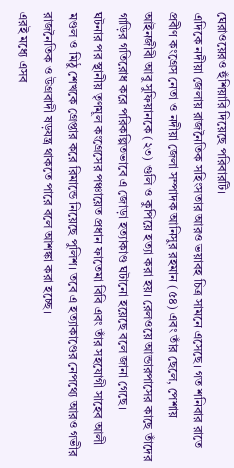ঘেরাওয়েরও হুঁশিয়ারি দিয়েছে পরিবারটি।
এদিকে নদীয়া জেলায় রাজনৈতিক সহিংসতার আরও ভয়াবহ চিত্র সামনে এসেছে। গত শনিবার রাতে প্রবীণ কংগ্রেস নেতা ও নদীয়া জেলা সম্পাদক আনিসুর রহমান (৫৪) এবং তাঁর ছেলে, পেশায় আইনজীবী আবু সুফিয়ানকে (২৩) গুলি ও কুপিয়ে হত্যা করা হয়। রেলওয়ে আন্ডারপাসের কাছে তাঁদের গাড়ির গতিরোধ করে পরিকল্পিতভাবে এ জোড়া হত্যাকাণ্ড ঘটানো হয়েছে বলে জানা গেছে।
ঘটনার পর স্থানীয় তৃণমূল কংগ্রেসের পঞ্চায়েত প্রধান ফাতেমা বিবি এবং তাঁর সহযোগী সাহেব আলী মণ্ডল ও মিঠু শেখকে গ্রেপ্তার করে রিমান্ডে নিয়েছে পুলিশ। তবে এ হত্যাকাণ্ডের নেপথ্যে আরও গভীর রাজনৈতিক ও উগ্রবাদী ষড়যন্ত্র থাকতে পারে বলে আশঙ্কা করা হচ্ছে।
এরই মধ্যে এসব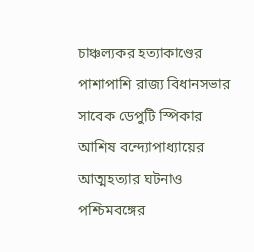চাঞ্চল্যকর হত্যাকাণ্ডের পাশাপাশি রাজ্য বিধানসভার সাবেক ডেপুটি স্পিকার আশিষ বন্দ্যোপাধ্যায়ের আত্মহত্যার ঘটনাও পশ্চিমবঙ্গের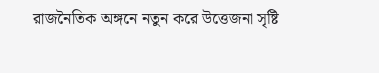রাজনৈতিক অঙ্গনে নতুন করে উত্তেজনা সৃষ্টি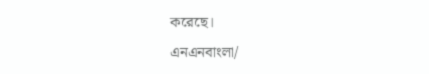করেছে।
এনএনবাংলা/